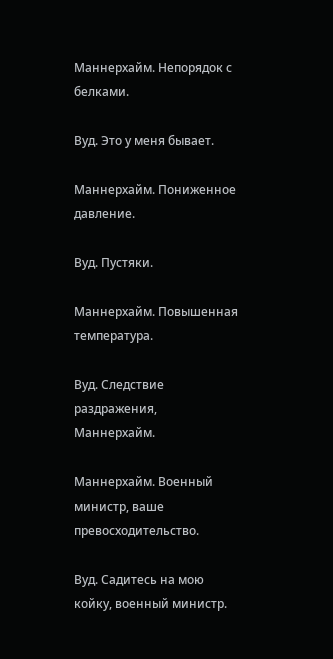Маннерхайм. Непорядок с белками.

Вуд. Это у меня бывает.

Маннерхайм. Пониженное давление.

Вуд. Пустяки.

Маннерхайм. Повышенная температура.

Вуд. Следствие раздражения, Маннерхайм.

Маннерхайм. Военный министр, ваше превосходительство.

Вуд. Садитесь на мою койку, военный министр.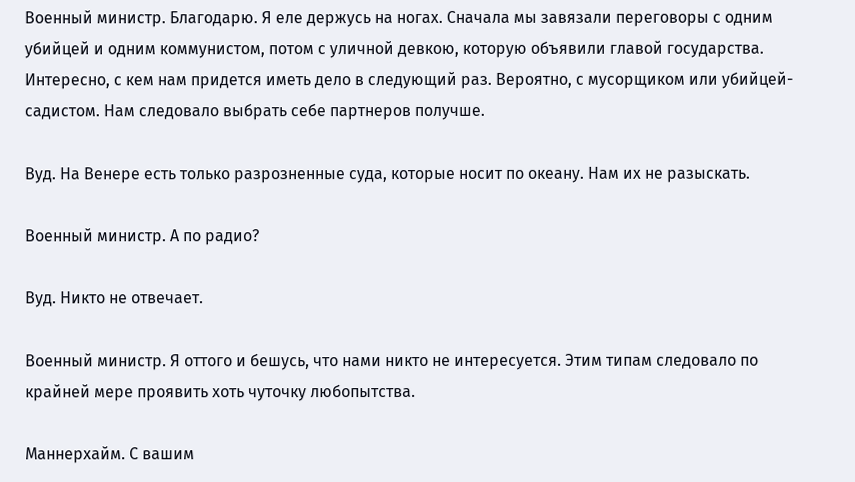Военный министр. Благодарю. Я еле держусь на ногах. Сначала мы завязали переговоры с одним убийцей и одним коммунистом, потом с уличной девкою, которую объявили главой государства. Интересно, с кем нам придется иметь дело в следующий раз. Вероятно, с мусорщиком или убийцей-садистом. Нам следовало выбрать себе партнеров получше.

Вуд. На Венере есть только разрозненные суда, которые носит по океану. Нам их не разыскать.

Военный министр. А по радио?

Вуд. Никто не отвечает.

Военный министр. Я оттого и бешусь, что нами никто не интересуется. Этим типам следовало по крайней мере проявить хоть чуточку любопытства.

Маннерхайм. С вашим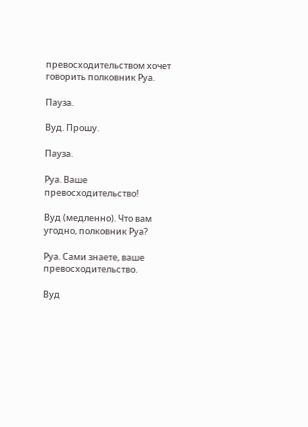превосходительством хочет говорить полковник Руа.

Пауза.

Вуд. Прошу.

Пауза.

Руа. Ваше превосходительство!

Вуд (медленно). Что вам угодно, полковник Руа?

Руа. Сами знаете, ваше превосходительство.

Вуд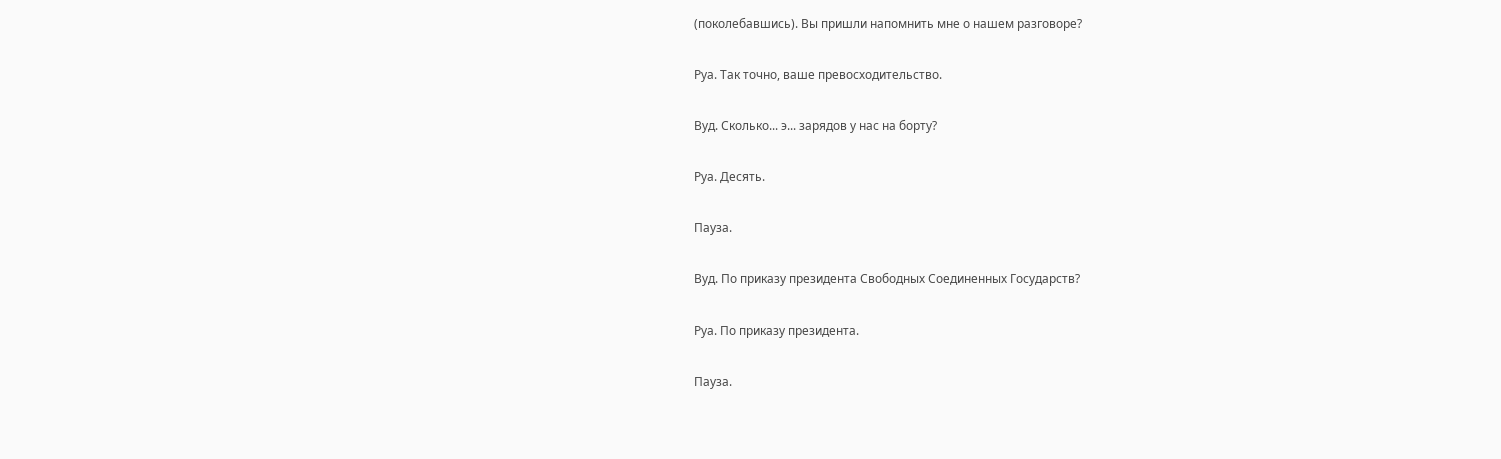(поколебавшись). Вы пришли напомнить мне о нашем разговоре?

Руа. Так точно, ваше превосходительство.

Вуд. Сколько... э... зарядов у нас на борту?

Руа. Десять.

Пауза.

Вуд. По приказу президента Свободных Соединенных Государств?

Руа. По приказу президента.

Пауза.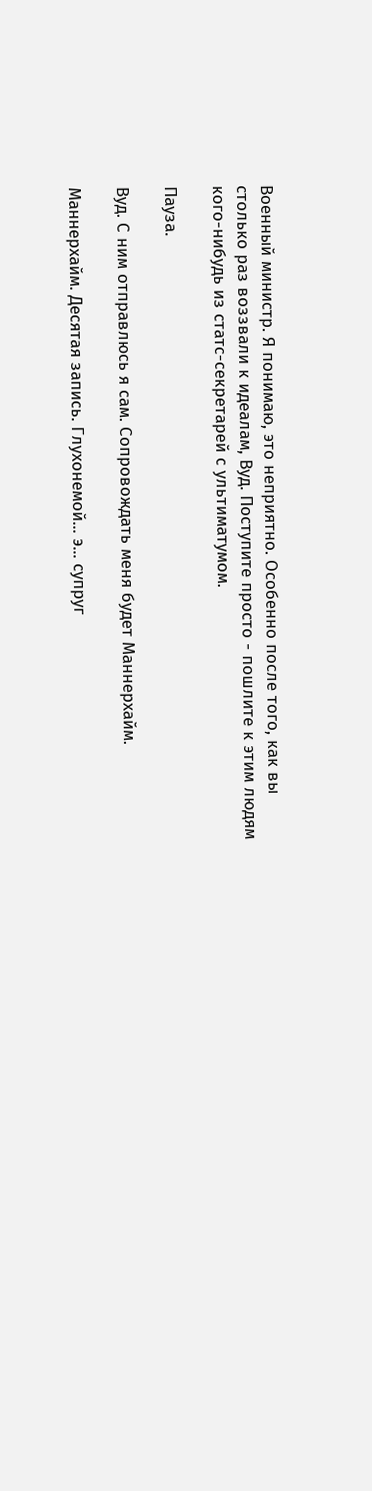Военный министр. Я понимаю, это неприятно. Особенно после того, как вы столько раз воззвали к идеалам, Вуд. Поступите просто - пошлите к этим людям кого-нибудь из статс-секретарей с ультиматумом.

Пауза.

Вуд. С ним отправлюсь я сам. Сопровождать меня будет Маннерхайм.

Маннерхайм. Десятая запись. Глухонемой... э... супруг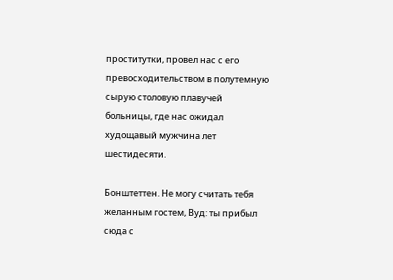проститутки, провел нас с его превосходительством в полутемную сырую столовую плавучей больницы, где нас ожидал худощавый мужчина лет шестидесяти.

Бонштеттен. Не могу считать тебя желанным гостем, Вуд: ты прибыл сюда с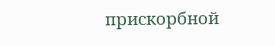прискорбной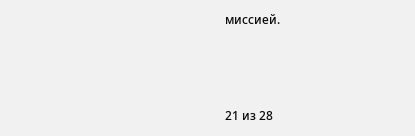миссией.



21 из 28